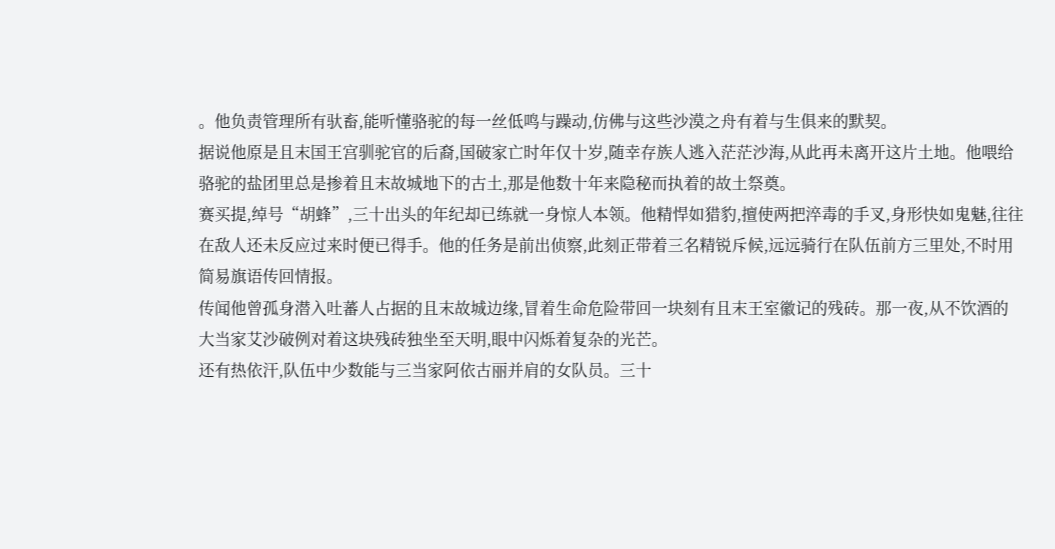。他负责管理所有驮畜,能听懂骆驼的每一丝低鸣与躁动,仿佛与这些沙漠之舟有着与生俱来的默契。
据说他原是且末国王宫驯驼官的后裔,国破家亡时年仅十岁,随幸存族人逃入茫茫沙海,从此再未离开这片土地。他喂给骆驼的盐团里总是掺着且末故城地下的古土,那是他数十年来隐秘而执着的故土祭奠。
赛买提,绰号“胡蜂”,三十出头的年纪却已练就一身惊人本领。他精悍如猎豹,擅使两把淬毒的手叉,身形快如鬼魅,往往在敌人还未反应过来时便已得手。他的任务是前出侦察,此刻正带着三名精锐斥候,远远骑行在队伍前方三里处,不时用简易旗语传回情报。
传闻他曾孤身潜入吐蕃人占据的且末故城边缘,冒着生命危险带回一块刻有且末王室徽记的残砖。那一夜,从不饮酒的大当家艾沙破例对着这块残砖独坐至天明,眼中闪烁着复杂的光芒。
还有热依汗,队伍中少数能与三当家阿依古丽并肩的女队员。三十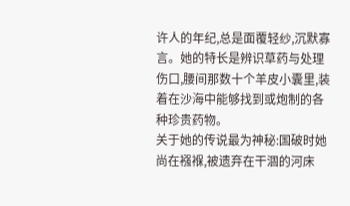许人的年纪,总是面覆轻纱,沉默寡言。她的特长是辨识草药与处理伤口,腰间那数十个羊皮小囊里,装着在沙海中能够找到或炮制的各种珍贵药物。
关于她的传说最为神秘:国破时她尚在襁褓,被遗弃在干涸的河床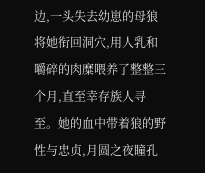边,一头失去幼崽的母狼将她衔回洞穴,用人乳和嚼碎的肉糜喂养了整整三个月,直至幸存族人寻至。她的血中带着狼的野性与忠贞,月圆之夜瞳孔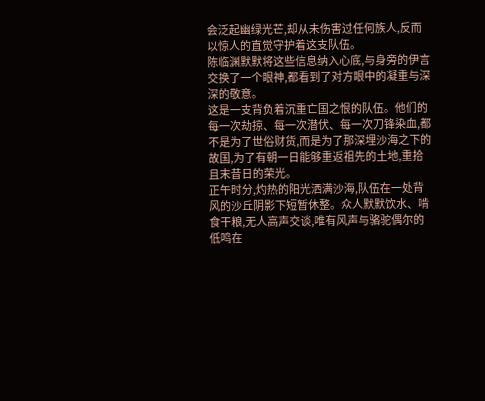会泛起幽绿光芒,却从未伤害过任何族人,反而以惊人的直觉守护着这支队伍。
陈临渊默默将这些信息纳入心底,与身旁的伊言交换了一个眼神,都看到了对方眼中的凝重与深深的敬意。
这是一支背负着沉重亡国之恨的队伍。他们的每一次劫掠、每一次潜伏、每一次刀锋染血,都不是为了世俗财货,而是为了那深埋沙海之下的故国,为了有朝一日能够重返祖先的土地,重拾且末昔日的荣光。
正午时分,灼热的阳光洒满沙海,队伍在一处背风的沙丘阴影下短暂休整。众人默默饮水、啃食干粮,无人高声交谈,唯有风声与骆驼偶尔的低鸣在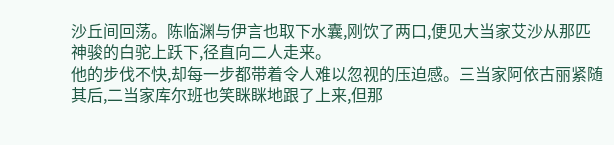沙丘间回荡。陈临渊与伊言也取下水囊,刚饮了两口,便见大当家艾沙从那匹神骏的白驼上跃下,径直向二人走来。
他的步伐不快,却每一步都带着令人难以忽视的压迫感。三当家阿依古丽紧随其后,二当家库尔班也笑眯眯地跟了上来,但那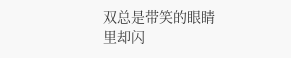双总是带笑的眼睛里却闪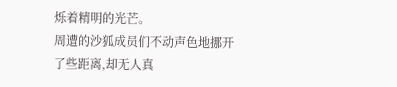烁着精明的光芒。
周遭的沙狐成员们不动声色地挪开了些距离,却无人真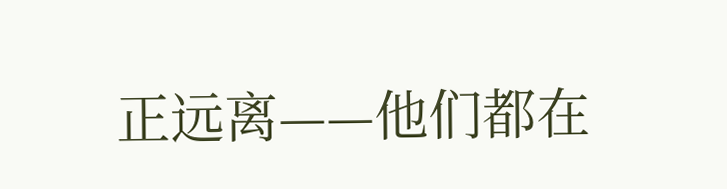正远离——他们都在